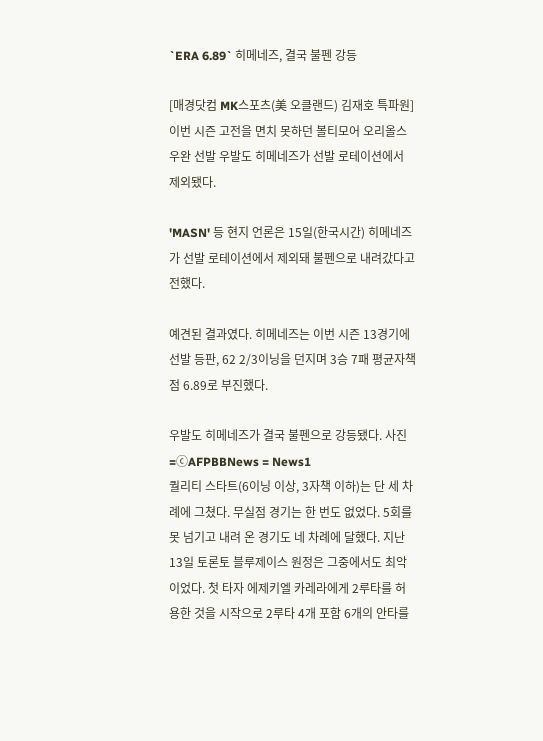`ERA 6.89` 히메네즈, 결국 불펜 강등

[매경닷컴 MK스포츠(美 오클랜드) 김재호 특파원] 이번 시즌 고전을 면치 못하던 볼티모어 오리올스 우완 선발 우발도 히메네즈가 선발 로테이션에서 제외됐다.

'MASN' 등 현지 언론은 15일(한국시간) 히메네즈가 선발 로테이션에서 제외돼 불펜으로 내려갔다고 전했다.

예견된 결과였다. 히메네즈는 이번 시즌 13경기에 선발 등판, 62 2/3이닝을 던지며 3승 7패 평균자책점 6.89로 부진했다.

우발도 히메네즈가 결국 불펜으로 강등됐다. 사진=ⓒAFPBBNews = News1
퀄리티 스타트(6이닝 이상, 3자책 이하)는 단 세 차례에 그쳤다. 무실점 경기는 한 번도 없었다. 5회를 못 넘기고 내려 온 경기도 네 차례에 달했다. 지난 13일 토론토 블루제이스 원정은 그중에서도 최악이었다. 첫 타자 에제키엘 카레라에게 2루타를 허용한 것을 시작으로 2루타 4개 포함 6개의 안타를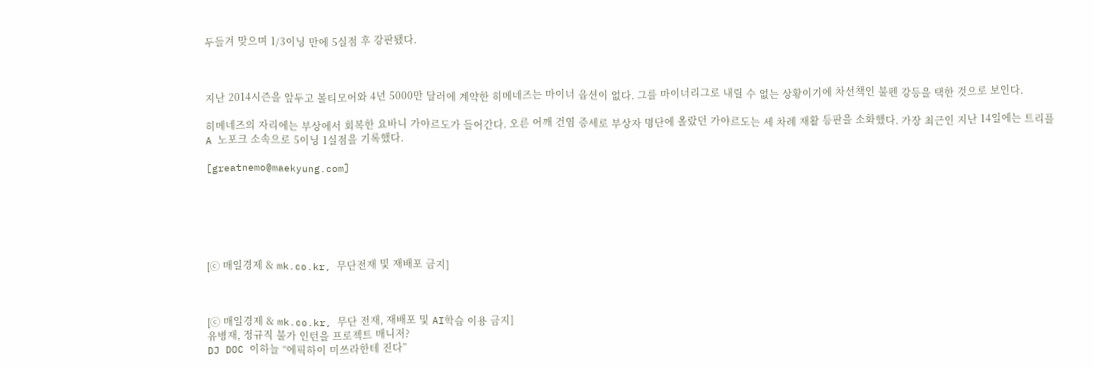두들겨 맞으며 1/3이닝 만에 5실점 후 강판됐다.



지난 2014시즌을 앞두고 볼티모어와 4년 5000만 달러에 계약한 히메네즈는 마이너 옵션이 없다. 그를 마이너리그로 내릴 수 없는 상황이기에 차선책인 불펜 강등을 택한 것으로 보인다.

히메네즈의 자리에는 부상에서 회복한 요바니 가야르도가 들어간다. 오른 어깨 건염 증세로 부상자 명단에 올랐던 가야르도는 세 차례 재활 등판을 소화했다. 가장 최근인 지난 14일에는 트리플A 노포크 소속으로 5이닝 1실점을 기록했다.

[greatnemo@maekyung.com]






[ⓒ 매일경제 & mk.co.kr, 무단전재 및 재배포 금지]



[ⓒ 매일경제 & mk.co.kr, 무단 전재, 재배포 및 AI학습 이용 금지]
유병재, 정규직 불가 인턴을 프로젝트 매니저?
DJ DOC 이하늘 “에픽하이 미쓰라한테 진다”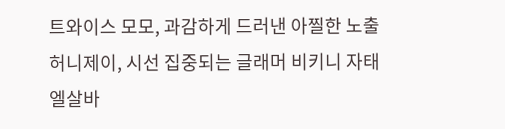트와이스 모모, 과감하게 드러낸 아찔한 노출
허니제이, 시선 집중되는 글래머 비키니 자태
엘살바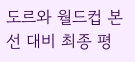도르와 월드컵 본선 대비 최종 평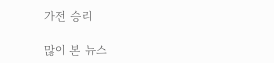가전 승리

많이 본 뉴스